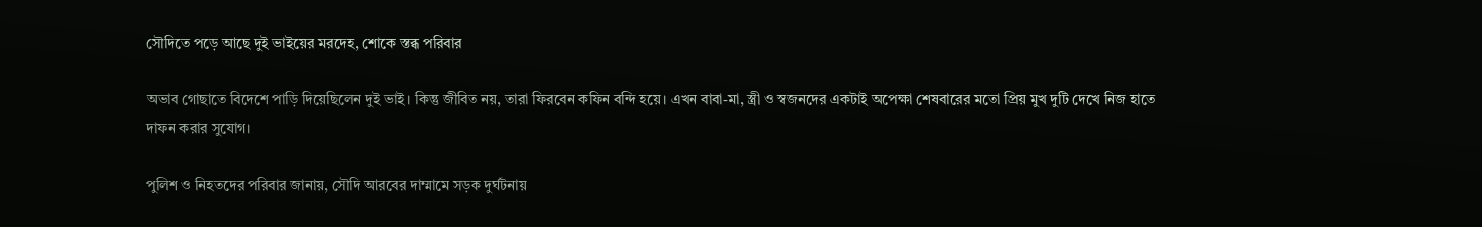সৌদিতে পড়ে আছে দুই ভাইয়ের মরদেহ, শোকে স্তব্ধ পরিবার

অভাব গোছাতে বিদেশে পাড়ি দিয়েছিলেন দুই ভাই। কিন্তু জীবিত নয়, তারা ফিরবেন কফিন বন্দি হয়ে। এখন বাবা-মা, স্ত্রী ও স্বজনদের একটাই অপেক্ষা শেষবারের মতো প্রিয় মুখ দুটি দেখে নিজ হাতে দাফন করার সুযোগ।

পুলিশ ও নিহতদের পরিবার জানায়, সৌদি আরবের দাম্মামে সড়ক দুর্ঘটনায়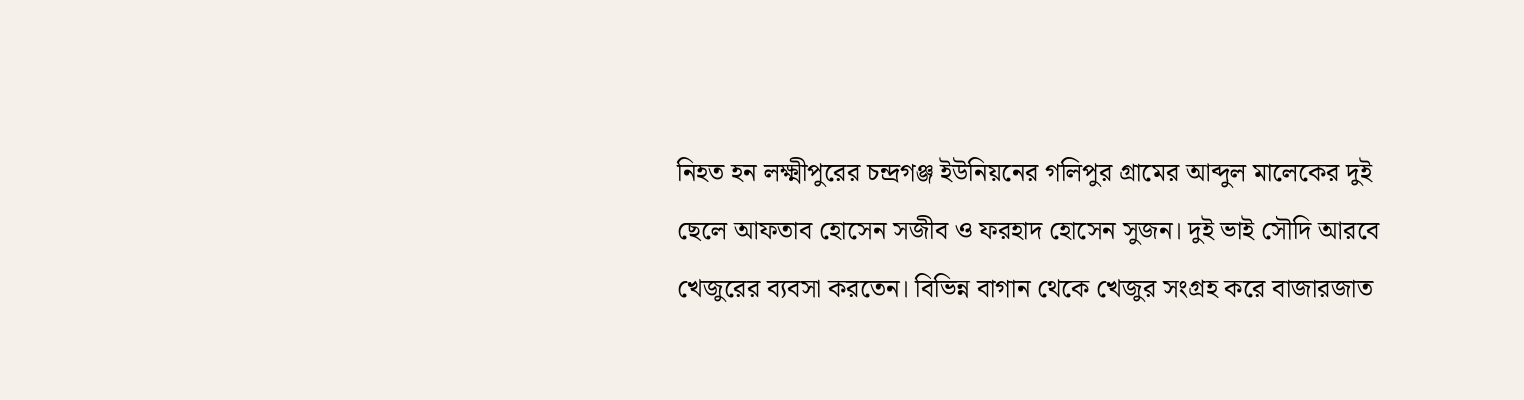নিহত হন লক্ষ্মীপুরের চন্দ্রগঞ্জ ইউনিয়নের গলিপুর গ্রামের আব্দুল মালেকের দুই ছেলে আফতাব হোসেন সজীব ও ফরহাদ হোসেন সুজন। দুই ভাই সৌদি আরবে খেজুরের ব্যবসা করতেন। বিভিন্ন বাগান থেকে খেজুর সংগ্রহ করে বাজারজাত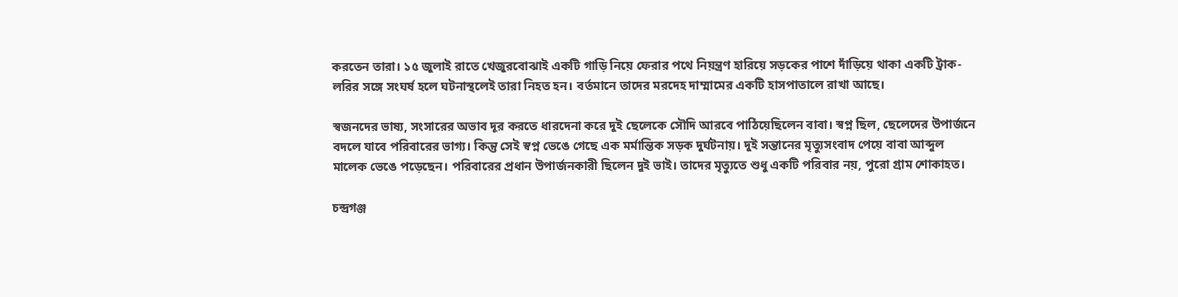করতেন তারা। ১৫ জুলাই রাতে খেজুরবোঝাই একটি গাড়ি নিয়ে ফেরার পথে নিয়ন্ত্রণ হারিয়ে সড়কের পাশে দাঁড়িয়ে থাকা একটি ট্রাক-লরির সঙ্গে সংঘর্ষ হলে ঘটনাস্থলেই তারা নিহত হন। বর্তমানে তাদের মরদেহ দাম্মামের একটি হাসপাতালে রাখা আছে।

স্বজনদের ভাষ্য, সংসারের অভাব দূর করতে ধারদেনা করে দুই ছেলেকে সৌদি আরবে পাঠিয়েছিলেন বাবা। স্বপ্ন ছিল, ছেলেদের উপার্জনে বদলে যাবে পরিবারের ভাগ্য। কিন্তু সেই স্বপ্ন ভেঙে গেছে এক মর্মান্তিক সড়ক দুর্ঘটনায়। দুই সন্তানের মৃত্যুসংবাদ পেয়ে বাবা আব্দুল মালেক ভেঙে পড়েছেন। পরিবারের প্রধান উপার্জনকারী ছিলেন দুই ভাই। তাদের মৃত্যুতে শুধু একটি পরিবার নয়, পুরো গ্রাম শোকাহত।

চন্দ্রগঞ্জ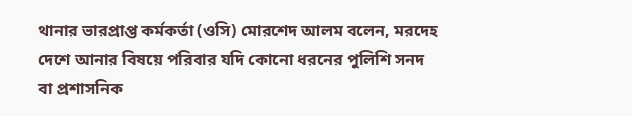থানার ভারপ্রাপ্ত কর্মকর্তা (ওসি) মোরশেদ আলম বলেন, মরদেহ দেশে আনার বিষয়ে পরিবার যদি কোনো ধরনের পুলিশি সনদ বা প্রশাসনিক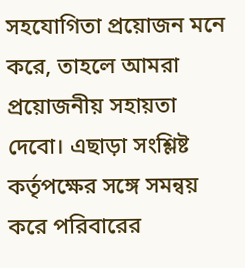সহযোগিতা প্রয়োজন মনে করে, তাহলে আমরা প্রয়োজনীয় সহায়তা দেবো। এছাড়া সংশ্লিষ্ট কর্তৃপক্ষের সঙ্গে সমন্বয় করে পরিবারের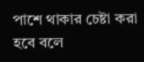পাশে থাকার চেষ্টা করা হবে বলে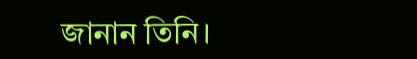জানান তিনি।